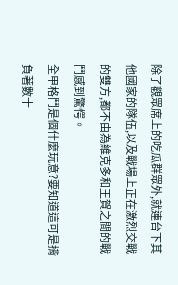除了觀眾席上的吃瓜群眾外,就連台下其他國家的隊伍,以及戰場上正在激烈交戰的雙方,都不由為維克多和王賀之間的戰鬥感到驚愕。
全甲格鬥是個什麼玩意?要知道這可是揹負著數十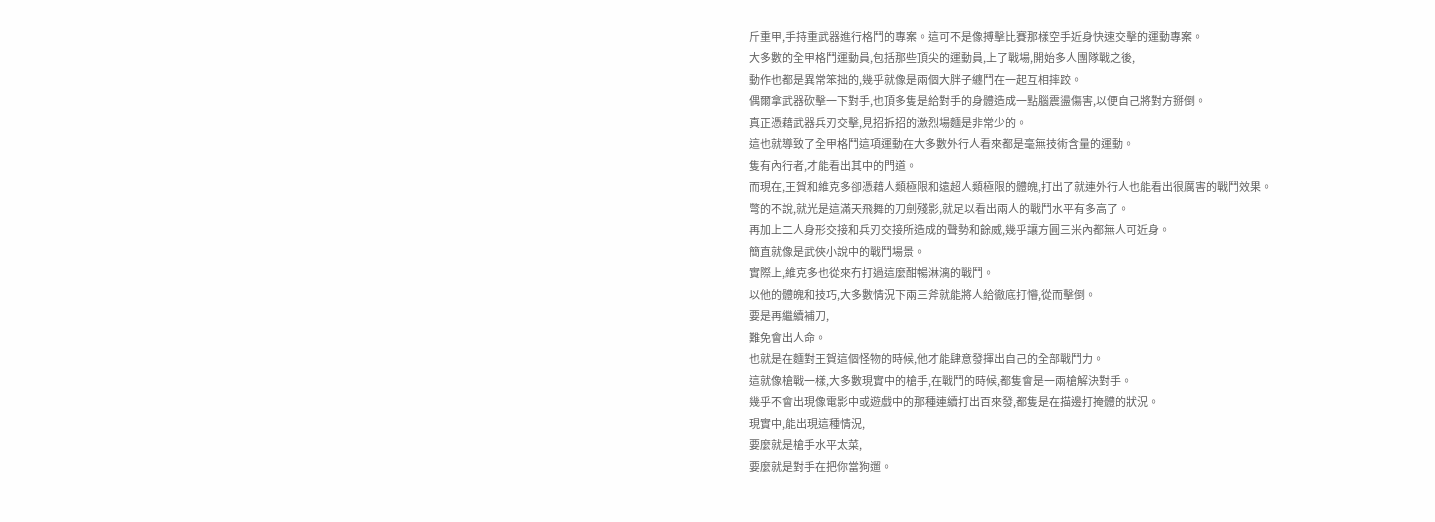斤重甲,手持重武器進行格鬥的專案。這可不是像搏擊比賽那樣空手近身快速交擊的運動專案。
大多數的全甲格鬥運動員,包括那些頂尖的運動員,上了戰場,開始多人團隊戰之後,
動作也都是異常笨拙的,幾乎就像是兩個大胖子纏鬥在一起互相摔跤。
偶爾拿武器砍擊一下對手,也頂多隻是給對手的身體造成一點腦震盪傷害,以便自己將對方掰倒。
真正憑藉武器兵刃交擊,見招拆招的激烈場麵是非常少的。
這也就導致了全甲格鬥這項運動在大多數外行人看來都是毫無技術含量的運動。
隻有內行者,才能看出其中的門道。
而現在,王賀和維克多卻憑藉人類極限和遠超人類極限的體魄,打出了就連外行人也能看出很厲害的戰鬥效果。
彆的不說,就光是這滿天飛舞的刀劍殘影,就足以看出兩人的戰鬥水平有多高了。
再加上二人身形交接和兵刃交接所造成的聲勢和餘威,幾乎讓方圓三米內都無人可近身。
簡直就像是武俠小說中的戰鬥場景。
實際上,維克多也從來冇打過這麼酣暢淋漓的戰鬥。
以他的體魄和技巧,大多數情況下兩三斧就能將人給徹底打懵,從而擊倒。
要是再繼續補刀,
難免會出人命。
也就是在麵對王賀這個怪物的時候,他才能肆意發揮出自己的全部戰鬥力。
這就像槍戰一樣,大多數現實中的槍手,在戰鬥的時候,都隻會是一兩槍解決對手。
幾乎不會出現像電影中或遊戲中的那種連續打出百來發,都隻是在描邊打掩體的狀況。
現實中,能出現這種情況,
要麼就是槍手水平太菜,
要麼就是對手在把你當狗遛。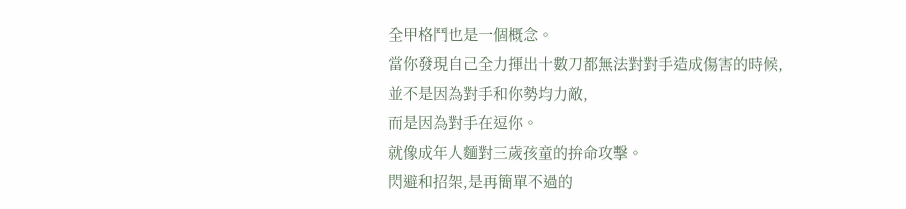全甲格鬥也是一個概念。
當你發現自己全力揮出十數刀都無法對對手造成傷害的時候,
並不是因為對手和你勢均力敵,
而是因為對手在逗你。
就像成年人麵對三歲孩童的拚命攻擊。
閃避和招架,是再簡單不過的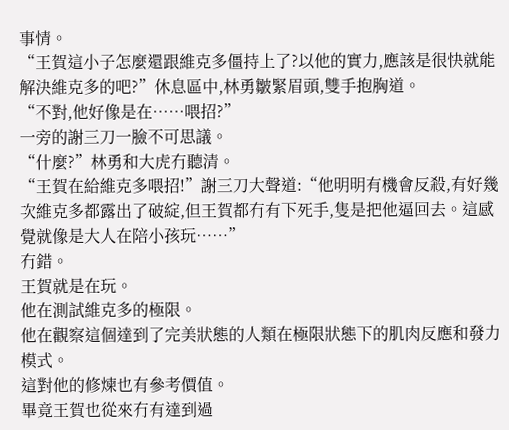事情。
“王賀這小子怎麼還跟維克多僵持上了?以他的實力,應該是很快就能解決維克多的吧?”休息區中,林勇皺緊眉頭,雙手抱胸道。
“不對,他好像是在……喂招?”
一旁的謝三刀一臉不可思議。
“什麼?”林勇和大虎冇聽清。
“王賀在給維克多喂招!”謝三刀大聲道:“他明明有機會反殺,有好幾次維克多都露出了破綻,但王賀都冇有下死手,隻是把他逼回去。這感覺就像是大人在陪小孩玩……”
冇錯。
王賀就是在玩。
他在測試維克多的極限。
他在觀察這個達到了完美狀態的人類在極限狀態下的肌肉反應和發力模式。
這對他的修煉也有參考價值。
畢竟王賀也從來冇有達到過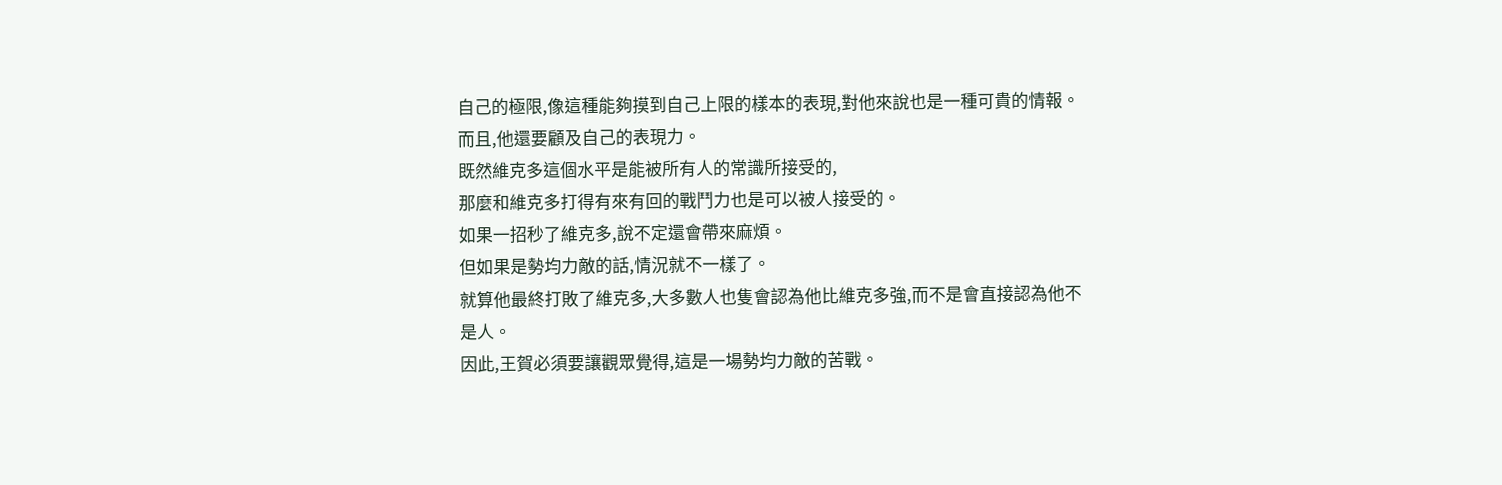自己的極限,像這種能夠摸到自己上限的樣本的表現,對他來說也是一種可貴的情報。
而且,他還要顧及自己的表現力。
既然維克多這個水平是能被所有人的常識所接受的,
那麼和維克多打得有來有回的戰鬥力也是可以被人接受的。
如果一招秒了維克多,說不定還會帶來麻煩。
但如果是勢均力敵的話,情況就不一樣了。
就算他最終打敗了維克多,大多數人也隻會認為他比維克多強,而不是會直接認為他不是人。
因此,王賀必須要讓觀眾覺得,這是一場勢均力敵的苦戰。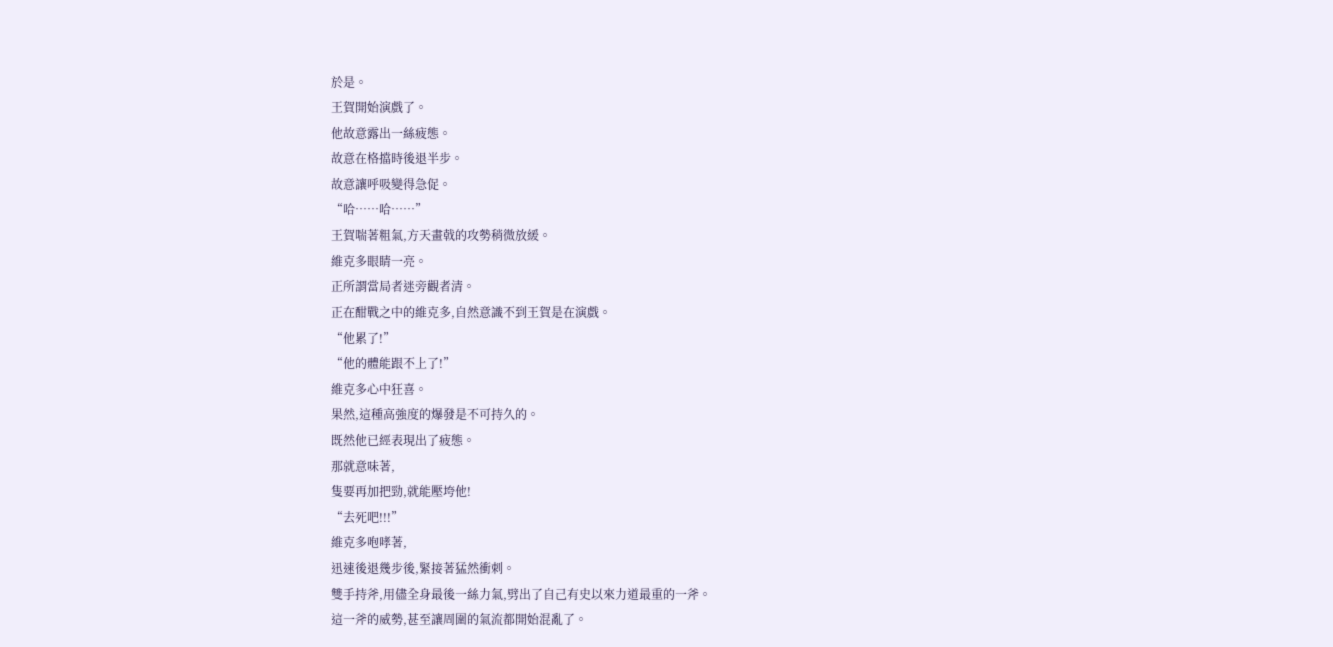於是。
王賀開始演戲了。
他故意露出一絲疲態。
故意在格擋時後退半步。
故意讓呼吸變得急促。
“哈……哈……”
王賀喘著粗氣,方天畫戟的攻勢稍微放緩。
維克多眼睛一亮。
正所謂當局者迷旁觀者清。
正在酣戰之中的維克多,自然意識不到王賀是在演戲。
“他累了!”
“他的體能跟不上了!”
維克多心中狂喜。
果然,這種高強度的爆發是不可持久的。
既然他已經表現出了疲態。
那就意味著,
隻要再加把勁,就能壓垮他!
“去死吧!!!”
維克多咆哮著,
迅速後退幾步後,緊接著猛然衝刺。
雙手持斧,用儘全身最後一絲力氣,劈出了自己有史以來力道最重的一斧。
這一斧的威勢,甚至讓周圍的氣流都開始混亂了。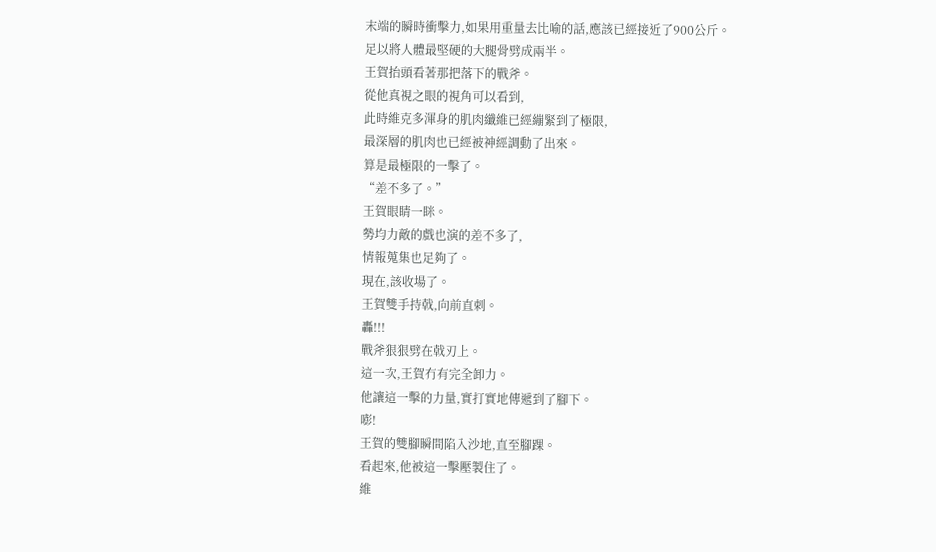末端的瞬時衝擊力,如果用重量去比喻的話,應該已經接近了900公斤。
足以將人體最堅硬的大腿骨劈成兩半。
王賀抬頭看著那把落下的戰斧。
從他真視之眼的視角可以看到,
此時維克多渾身的肌肉纖維已經繃緊到了極限,
最深層的肌肉也已經被神經調動了出來。
算是最極限的一擊了。
“差不多了。”
王賀眼睛一眯。
勢均力敵的戲也演的差不多了,
情報蒐集也足夠了。
現在,該收場了。
王賀雙手持戟,向前直刺。
轟!!!
戰斧狠狠劈在戟刃上。
這一次,王賀冇有完全卸力。
他讓這一擊的力量,實打實地傳遞到了腳下。
嘭!
王賀的雙腳瞬間陷入沙地,直至腳踝。
看起來,他被這一擊壓製住了。
維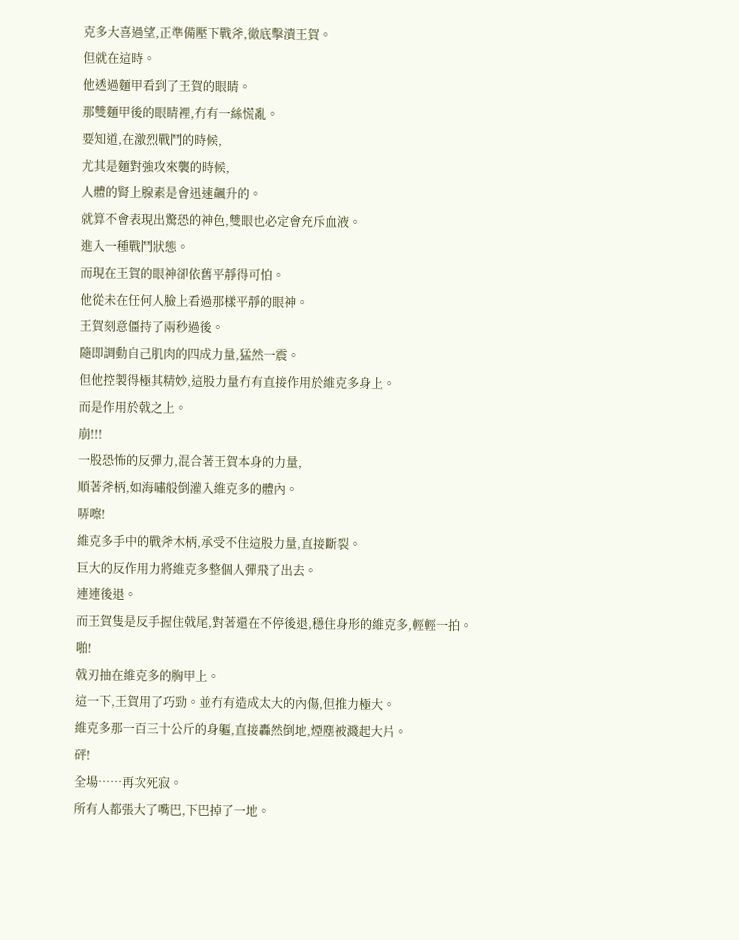克多大喜過望,正準備壓下戰斧,徹底擊潰王賀。
但就在這時。
他透過麵甲看到了王賀的眼睛。
那雙麵甲後的眼睛裡,冇有一絲慌亂。
要知道,在激烈戰鬥的時候,
尤其是麵對強攻來襲的時候,
人體的腎上腺素是會迅速飆升的。
就算不會表現出驚恐的神色,雙眼也必定會充斥血液。
進入一種戰鬥狀態。
而現在王賀的眼神卻依舊平靜得可怕。
他從未在任何人臉上看過那樣平靜的眼神。
王賀刻意僵持了兩秒過後。
隨即調動自己肌肉的四成力量,猛然一震。
但他控製得極其精妙,這股力量冇有直接作用於維克多身上。
而是作用於戟之上。
崩!!!
一股恐怖的反彈力,混合著王賀本身的力量,
順著斧柄,如海嘯般倒灌入維克多的體內。
哢嚓!
維克多手中的戰斧木柄,承受不住這股力量,直接斷裂。
巨大的反作用力將維克多整個人彈飛了出去。
連連後退。
而王賀隻是反手握住戟尾,對著還在不停後退,穩住身形的維克多,輕輕一拍。
啪!
戟刃抽在維克多的胸甲上。
這一下,王賀用了巧勁。並冇有造成太大的內傷,但推力極大。
維克多那一百三十公斤的身軀,直接轟然倒地,煙塵被濺起大片。
砰!
全場……再次死寂。
所有人都張大了嘴巴,下巴掉了一地。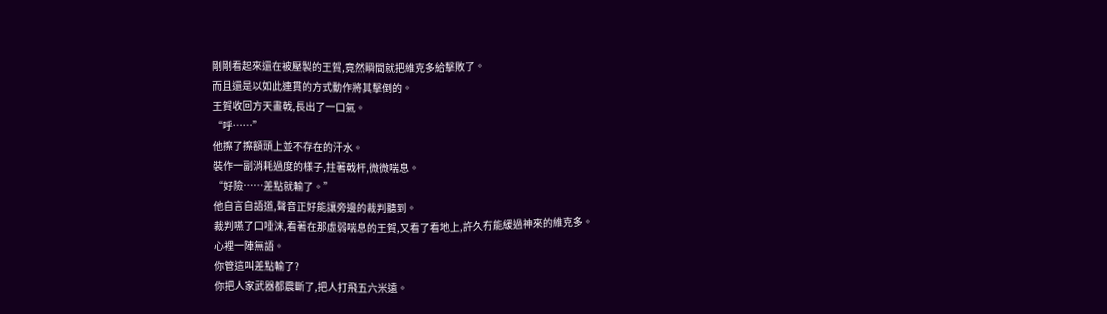剛剛看起來還在被壓製的王賀,竟然瞬間就把維克多給擊敗了。
而且還是以如此連貫的方式動作將其擊倒的。
王賀收回方天畫戟,長出了一口氣。
“呼……”
他擦了擦額頭上並不存在的汗水。
裝作一副消耗過度的樣子,拄著戟杆,微微喘息。
“好險……差點就輸了。”
他自言自語道,聲音正好能讓旁邊的裁判聽到。
裁判嚥了口唾沫,看著在那虛弱喘息的王賀,又看了看地上,許久冇能緩過神來的維克多。
心裡一陣無語。
你管這叫差點輸了?
你把人家武器都震斷了,把人打飛五六米遠。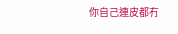你自己連皮都冇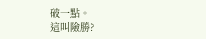破一點。
這叫險勝?